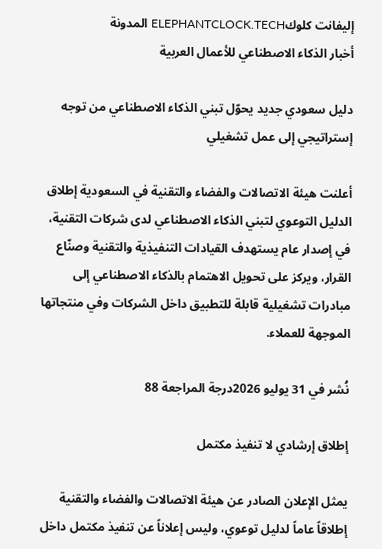إليفانت كلوكELEPHANTCLOCK.TECH المدونة
أخبار الذكاء الاصطناعي للأعمال العربية

دليل سعودي جديد يحوّل تبني الذكاء الاصطناعي من توجه إستراتيجي إلى عمل تشغيلي

أعلنت هيئة الاتصالات والفضاء والتقنية في السعودية إطلاق الدليل التوعوي لتبني الذكاء الاصطناعي لدى شركات التقنية، في إصدار عام يستهدف القيادات التنفيذية والتقنية وصنّاع القرار، ويركز على تحويل الاهتمام بالذكاء الاصطناعي إلى مبادرات تشغيلية قابلة للتطبيق داخل الشركات وفي منتجاتها الموجهة للعملاء.

نُشر في 31 يوليو 2026درجة المراجعة 88

إطلاق إرشادي لا تنفيذ مكتمل

يمثل الإعلان الصادر عن هيئة الاتصالات والفضاء والتقنية إطلاقاً عاماً لدليل توعوي، وليس إعلاناً عن تنفيذ مكتمل داخل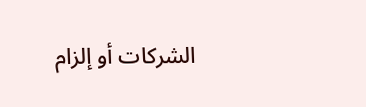الشركات أو إلزام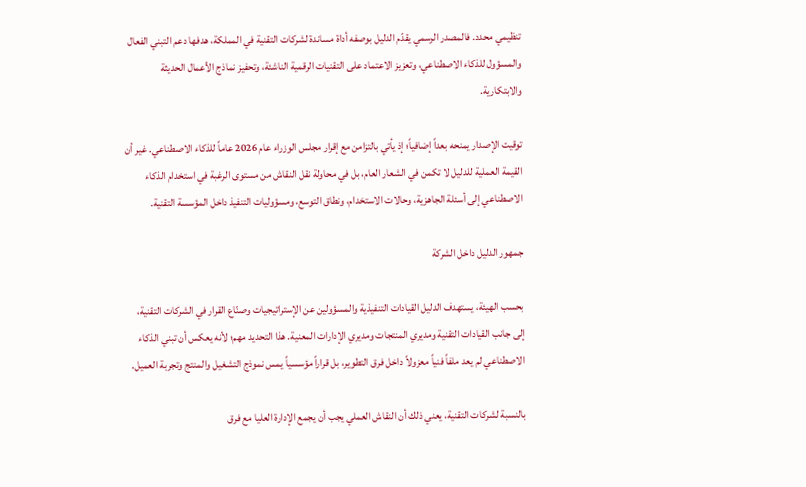تنظيمي محدد. فالمصدر الرسمي يقدّم الدليل بوصفه أداة مساندة لشركات التقنية في المملكة، هدفها دعم التبني الفعال والمسؤول للذكاء الاصطناعي، وتعزيز الاعتماد على التقنيات الرقمية الناشئة، وتحفيز نماذج الأعمال الحديثة والابتكارية.

توقيت الإصدار يمنحه بعداً إضافياً؛ إذ يأتي بالتزامن مع إقرار مجلس الوزراء عام 2026 عاماً للذكاء الاصطناعي. غير أن القيمة العملية للدليل لا تكمن في الشعار العام، بل في محاولة نقل النقاش من مستوى الرغبة في استخدام الذكاء الاصطناعي إلى أسئلة الجاهزية، وحالات الاستخدام، ونطاق التوسع، ومسؤوليات التنفيذ داخل المؤسسة التقنية.

جمهور الدليل داخل الشركة

بحسب الهيئة، يستهدف الدليل القيادات التنفيذية والمسؤولين عن الإستراتيجيات وصنّاع القرار في الشركات التقنية، إلى جانب القيادات التقنية ومديري المنتجات ومديري الإدارات المعنية. هذا التحديد مهم؛ لأنه يعكس أن تبني الذكاء الاصطناعي لم يعد ملفاً فنياً معزولاً داخل فرق التطوير، بل قراراً مؤسسياً يمس نموذج التشغيل والمنتج وتجربة العميل.

بالنسبة لشركات التقنية، يعني ذلك أن النقاش العملي يجب أن يجمع الإدارة العليا مع فرق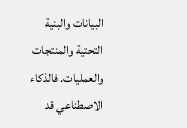البيانات والبنية التحتية والمنتجات والعمليات. فالذكاء الاصطناعي قد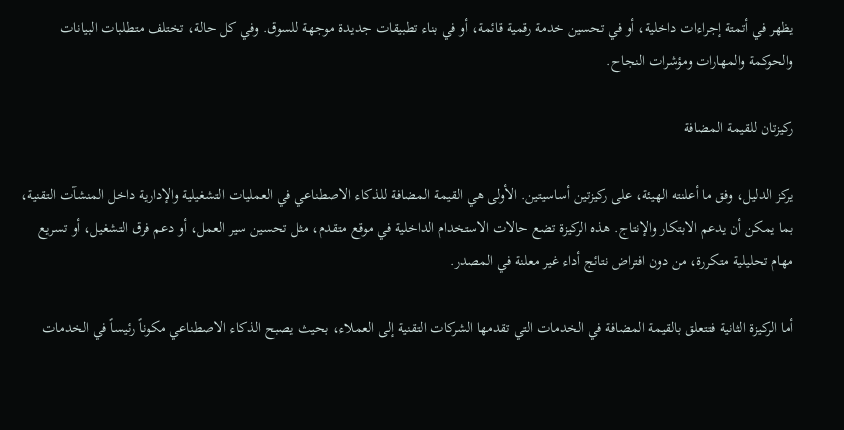يظهر في أتمتة إجراءات داخلية، أو في تحسين خدمة رقمية قائمة، أو في بناء تطبيقات جديدة موجهة للسوق. وفي كل حالة، تختلف متطلبات البيانات والحوكمة والمهارات ومؤشرات النجاح.

ركيزتان للقيمة المضافة

يركز الدليل، وفق ما أعلنته الهيئة، على ركيزتين أساسيتين. الأولى هي القيمة المضافة للذكاء الاصطناعي في العمليات التشغيلية والإدارية داخل المنشآت التقنية، بما يمكن أن يدعم الابتكار والإنتاج. هذه الركيزة تضع حالات الاستخدام الداخلية في موقع متقدم، مثل تحسين سير العمل، أو دعم فرق التشغيل، أو تسريع مهام تحليلية متكررة، من دون افتراض نتائج أداء غير معلنة في المصدر.

أما الركيزة الثانية فتتعلق بالقيمة المضافة في الخدمات التي تقدمها الشركات التقنية إلى العملاء، بحيث يصبح الذكاء الاصطناعي مكوناً رئيساً في الخدمات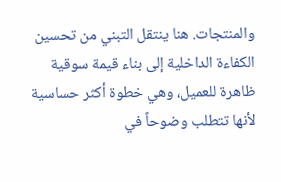والمنتجات. هنا ينتقل التبني من تحسين الكفاءة الداخلية إلى بناء قيمة سوقية ظاهرة للعميل، وهي خطوة أكثر حساسية لأنها تتطلب وضوحاً في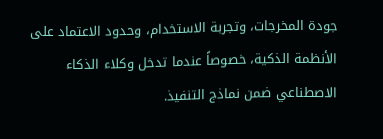جودة المخرجات، وتجربة الاستخدام، وحدود الاعتماد على الأنظمة الذكية، خصوصاً عندما تدخل وكلاء الذكاء الاصطناعي ضمن نماذج التنفيذ.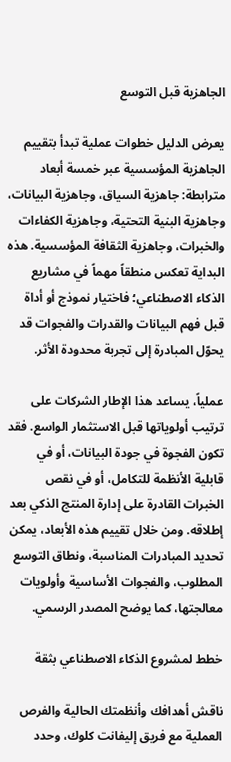الجاهزية قبل التوسع

يعرض الدليل خطوات عملية تبدأ بتقييم الجاهزية المؤسسية عبر خمسة أبعاد مترابطة: جاهزية السياق، وجاهزية البيانات، وجاهزية البنية التحتية، وجاهزية الكفاءات والخبرات، وجاهزية الثقافة المؤسسية. هذه البداية تعكس منطقاً مهماً في مشاريع الذكاء الاصطناعي؛ فاختيار نموذج أو أداة قبل فهم البيانات والقدرات والفجوات قد يحوّل المبادرة إلى تجربة محدودة الأثر.

عملياً، يساعد هذا الإطار الشركات على ترتيب أولوياتها قبل الاستثمار الواسع. فقد تكون الفجوة في جودة البيانات، أو في قابلية الأنظمة للتكامل، أو في نقص الخبرات القادرة على إدارة المنتج الذكي بعد إطلاقه. ومن خلال تقييم هذه الأبعاد، يمكن تحديد المبادرات المناسبة، ونطاق التوسع المطلوب، والفجوات الأساسية وأولويات معالجتها، كما يوضح المصدر الرسمي.

خطط لمشروع الذكاء الاصطناعي بثقة

ناقش أهدافك وأنظمتك الحالية والفرص العملية مع فريق إليفانت كلوك، وحدد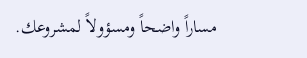مساراً واضحاً ومسؤولاً لمشروعك.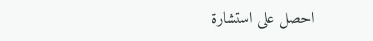احصل على استشارة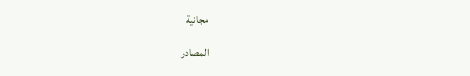مجانية

المصادر